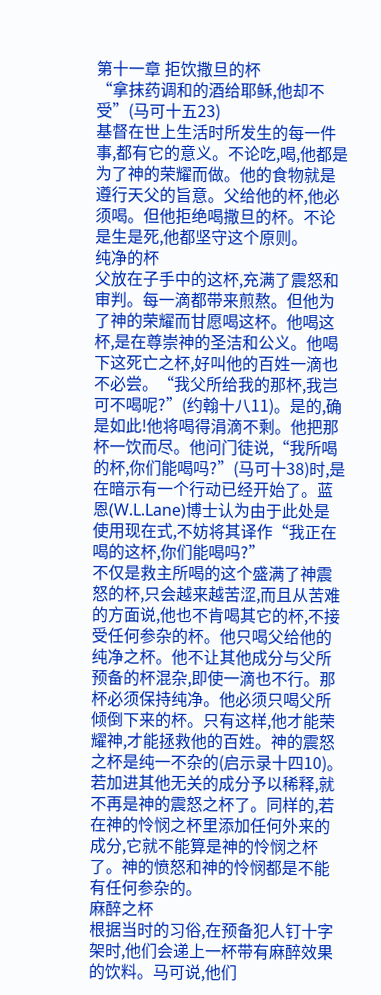第十一章 拒饮撒旦的杯
“拿抹药调和的酒给耶稣,他却不受”(马可十五23)
基督在世上生活时所发生的每一件事,都有它的意义。不论吃,喝,他都是为了神的荣耀而做。他的食物就是遵行天父的旨意。父给他的杯,他必须喝。但他拒绝喝撒旦的杯。不论是生是死,他都坚守这个原则。
纯净的杯
父放在子手中的这杯,充满了震怒和审判。每一滴都带来煎熬。但他为了神的荣耀而甘愿喝这杯。他喝这杯,是在尊崇神的圣洁和公义。他喝下这死亡之杯,好叫他的百姓一滴也不必尝。“我父所给我的那杯,我岂可不喝呢?”(约翰十八11)。是的,确是如此!他将喝得涓滴不剩。他把那杯一饮而尽。他问门徒说,“我所喝的杯,你们能喝吗?”(马可十38)时,是在暗示有一个行动已经开始了。蓝恩(W.L.Lane)博士认为由于此处是使用现在式,不妨将其译作“我正在喝的这杯,你们能喝吗?”
不仅是救主所喝的这个盛满了神震怒的杯,只会越来越苦涩,而且从苦难的方面说,他也不肯喝其它的杯,不接受任何参杂的杯。他只喝父给他的纯净之杯。他不让其他成分与父所预备的杯混杂,即使一滴也不行。那杯必须保持纯净。他必须只喝父所倾倒下来的杯。只有这样,他才能荣耀神,才能拯救他的百姓。神的震怒之杯是纯一不杂的(启示录十四10)。若加进其他无关的成分予以稀释,就不再是神的震怒之杯了。同样的,若在神的怜悯之杯里添加任何外来的成分,它就不能算是神的怜悯之杯了。神的愤怒和神的怜悯都是不能有任何参杂的。
麻醉之杯
根据当时的习俗,在预备犯人钉十字架时,他们会递上一杯带有麻醉效果的饮料。马可说,他们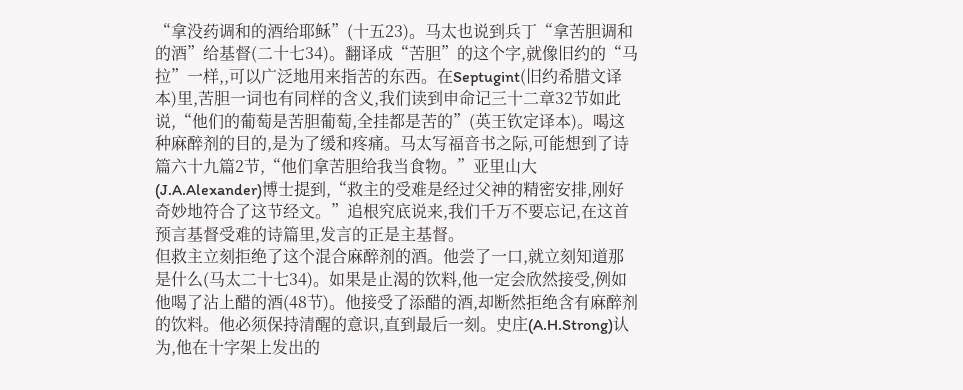“拿没药调和的酒给耶稣”(十五23)。马太也说到兵丁“拿苦胆调和的酒”给基督(二十七34)。翻译成“苦胆”的这个字,就像旧约的“马拉”一样,,可以广泛地用来指苦的东西。在Septugint(旧约希腊文译本)里,苦胆一词也有同样的含义,我们读到申命记三十二章32节如此说,“他们的葡萄是苦胆葡萄,全挂都是苦的”(英王钦定译本)。喝这种麻醉剂的目的,是为了缓和疼痛。马太写福音书之际,可能想到了诗篇六十九篇2节,“他们拿苦胆给我当食物。”亚里山大(J.A.Alexander)博士提到,“救主的受难是经过父神的精密安排,刚好奇妙地符合了这节经文。”追根究底说来,我们千万不要忘记,在这首预言基督受难的诗篇里,发言的正是主基督。
但救主立刻拒绝了这个混合麻醉剂的酒。他尝了一口,就立刻知道那是什么(马太二十七34)。如果是止渴的饮料,他一定会欣然接受,例如他喝了沾上醋的酒(48节)。他接受了添醋的酒,却断然拒绝含有麻醉剂的饮料。他必须保持清醒的意识,直到最后一刻。史庄(A.H.Strong)认为,他在十字架上发出的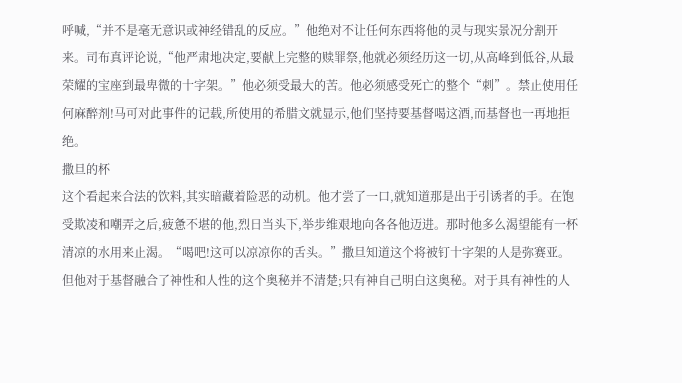呼喊,“并不是毫无意识或神经错乱的反应。”他绝对不让任何东西将他的灵与现实景况分割开来。司布真评论说,“他严肃地决定,要献上完整的赎罪祭,他就必须经历这一切,从高峰到低谷,从最荣耀的宝座到最卑微的十字架。”他必须受最大的苦。他必须感受死亡的整个“刺”。禁止使用任何麻醉剂!马可对此事件的记载,所使用的希腊文就显示,他们坚持要基督喝这酒,而基督也一再地拒绝。
撒旦的杯
这个看起来合法的饮料,其实暗藏着险恶的动机。他才尝了一口,就知道那是出于引诱者的手。在饱受欺凌和嘲弄之后,疲惫不堪的他,烈日当头下,举步维艰地向各各他迈进。那时他多么渴望能有一杯清凉的水用来止渴。“喝吧!这可以凉凉你的舌头。”撒旦知道这个将被钉十字架的人是弥赛亚。但他对于基督融合了神性和人性的这个奥秘并不清楚;只有神自己明白这奥秘。对于具有神性的人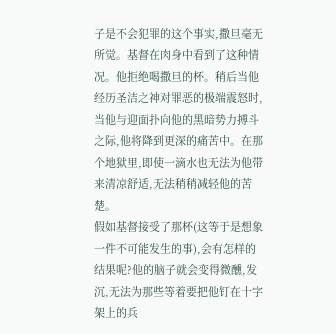子是不会犯罪的这个事实,撒旦毫无所觉。基督在肉身中看到了这种情况。他拒绝喝撒旦的杯。稍后当他经历圣洁之神对罪恶的极端震怒时,当他与迎面扑向他的黑暗势力搏斗之际,他将降到更深的痛苦中。在那个地狱里,即使一滴水也无法为他带来清凉舒适,无法稍稍减轻他的苦楚。
假如基督接受了那杯(这等于是想象一件不可能发生的事),会有怎样的结果呢?他的脑子就会变得微醺,发沉,无法为那些等着要把他钉在十字架上的兵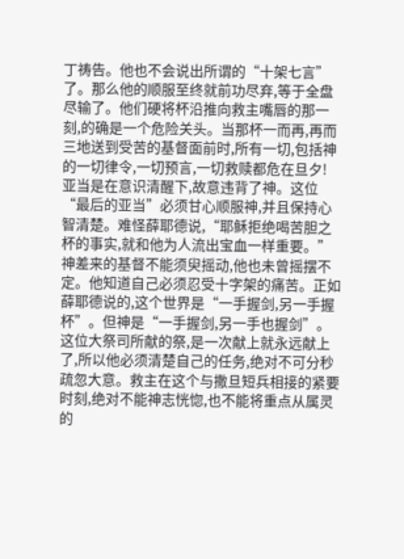丁祷告。他也不会说出所谓的“十架七言”了。那么他的顺服至终就前功尽弃,等于全盘尽输了。他们硬将杯沿推向救主嘴唇的那一刻,的确是一个危险关头。当那杯一而再,再而三地送到受苦的基督面前时,所有一切,包括神的一切律令,一切预言,一切救赎都危在旦夕!
亚当是在意识清醒下,故意违背了神。这位“最后的亚当”必须甘心顺服神,并且保持心智清楚。难怪薛耶德说,“耶稣拒绝喝苦胆之杯的事实,就和他为人流出宝血一样重要。”神差来的基督不能须臾摇动,他也未曾摇摆不定。他知道自己必须忍受十字架的痛苦。正如薛耶德说的,这个世界是“一手握剑,另一手握杯”。但神是“一手握剑,另一手也握剑”。
这位大祭司所献的祭,是一次献上就永远献上了,所以他必须清楚自己的任务,绝对不可分秒疏忽大意。救主在这个与撒旦短兵相接的紧要时刻,绝对不能神志恍惚,也不能将重点从属灵的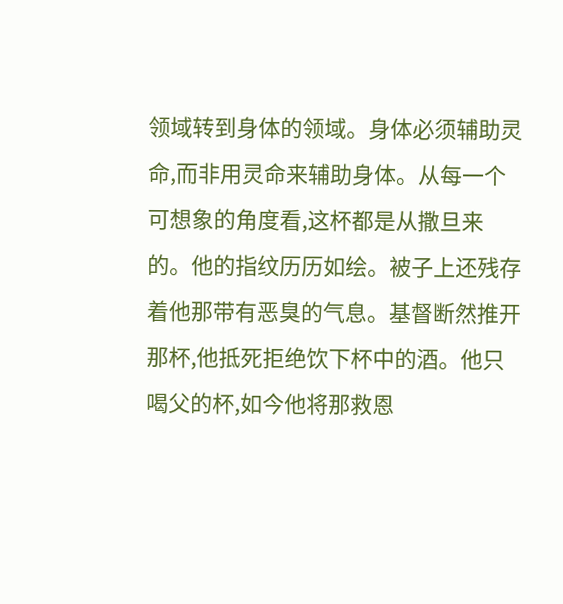领域转到身体的领域。身体必须辅助灵命,而非用灵命来辅助身体。从每一个可想象的角度看,这杯都是从撒旦来的。他的指纹历历如绘。被子上还残存着他那带有恶臭的气息。基督断然推开那杯,他抵死拒绝饮下杯中的酒。他只喝父的杯,如今他将那救恩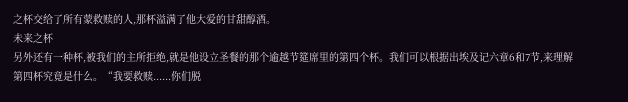之杯交给了所有蒙救赎的人,那杯溢满了他大爱的甘甜醇酒。
未来之杯
另外还有一种杯,被我们的主所拒绝,就是他设立圣餐的那个逾越节筵席里的第四个杯。我们可以根据出埃及记六章6和7节,来理解第四杯究竟是什么。“我要救赎......你们脱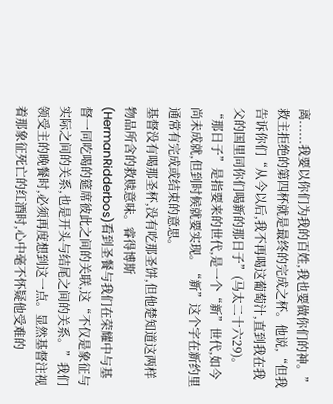离......我要以你们为我的百姓,我也要做你们的神。”救主拒绝的第四杯就是最终的完成之杯。他说,“但我告诉你们“从今以后,我不再喝这葡萄汁,直到我在我父的国里同你们喝新的那日子”(马太二十六29)。“那日子”是指要来的世代,是一个“新”世代,如今尚未成就,但到时候就要实现。“新”这个字在新约里通常有完成或结束的意思。
基督没有喝那圣杯,没有吃那圣饼,但他楚知道这两样物品所含的救赎意味。睿得博斯(HermanRidderbos)看到圣餐与我们在荣耀中与基督一同吃喝的筵席彼此之间的关联,这“不仅是象征与实际之间的关系,也是开头与结尾之间的关系。”我们领受主的晚餐时,必须再度想到这一点。显然基督注视着那象征死亡的红酒时,心中毫不怀疑他受难的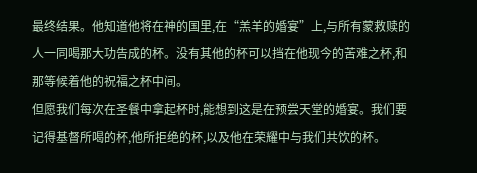最终结果。他知道他将在神的国里,在“羔羊的婚宴”上,与所有蒙救赎的人一同喝那大功告成的杯。没有其他的杯可以挡在他现今的苦难之杯,和那等候着他的祝福之杯中间。
但愿我们每次在圣餐中拿起杯时,能想到这是在预尝天堂的婚宴。我们要记得基督所喝的杯,他所拒绝的杯,以及他在荣耀中与我们共饮的杯。